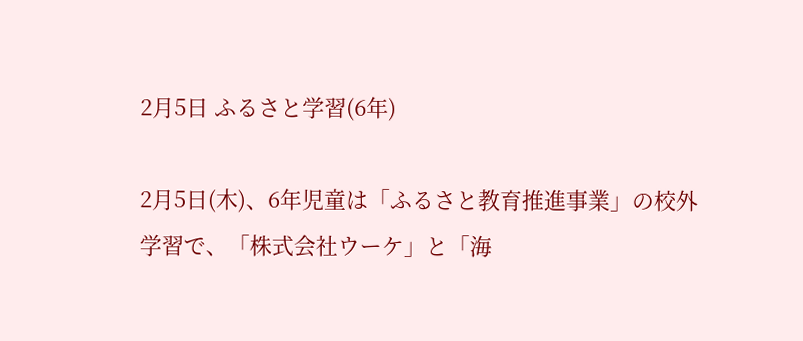2月5日 ふるさと学習(6年)

2月5日(木)、6年児童は「ふるさと教育推進事業」の校外学習で、「株式会社ウーケ」と「海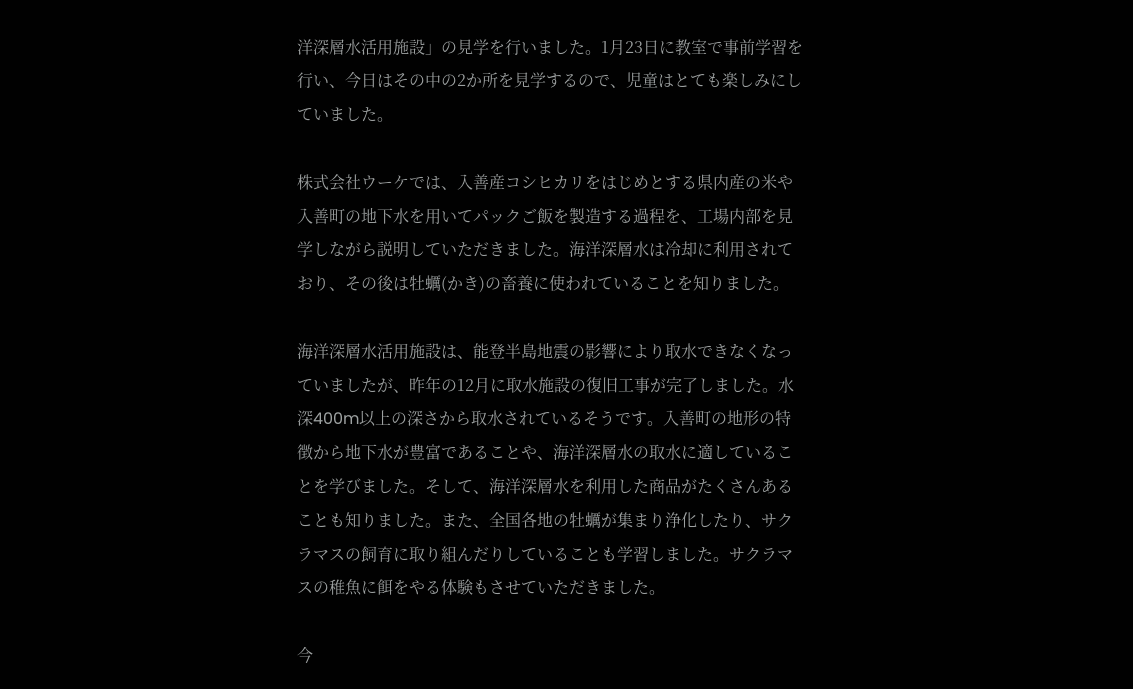洋深層水活用施設」の見学を行いました。1月23日に教室で事前学習を行い、今日はその中の2か所を見学するので、児童はとても楽しみにしていました。

株式会社ウーケでは、入善産コシヒカリをはじめとする県内産の米や入善町の地下水を用いてパックご飯を製造する過程を、工場内部を見学しながら説明していただきました。海洋深層水は冷却に利用されており、その後は牡蠣(かき)の畜養に使われていることを知りました。

海洋深層水活用施設は、能登半島地震の影響により取水できなくなっていましたが、昨年の12月に取水施設の復旧工事が完了しました。水深400m以上の深さから取水されているそうです。入善町の地形の特徴から地下水が豊富であることや、海洋深層水の取水に適していることを学びました。そして、海洋深層水を利用した商品がたくさんあることも知りました。また、全国各地の牡蠣が集まり浄化したり、サクラマスの飼育に取り組んだりしていることも学習しました。サクラマスの稚魚に餌をやる体験もさせていただきました。

今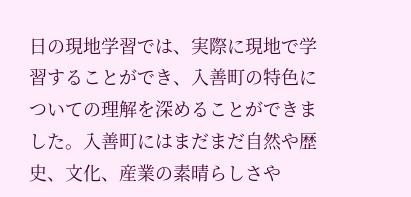日の現地学習では、実際に現地で学習することができ、入善町の特色についての理解を深めることができました。入善町にはまだまだ自然や歴史、文化、産業の素晴らしさや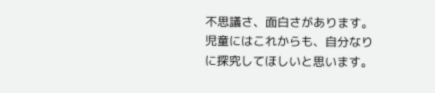不思議さ、面白さがあります。児童にはこれからも、自分なりに探究してほしいと思います。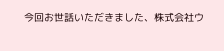今回お世話いただきました、株式会社ウ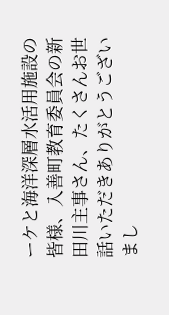ーケと海洋深層水活用施設の皆様、入善町教育委員会の新田川主事さん、たくさんお世話いただきありがとうございまし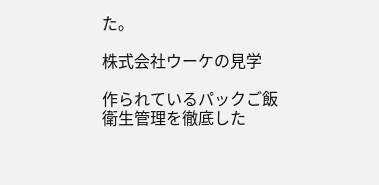た。

株式会社ウーケの見学

作られているパックご飯
衛生管理を徹底した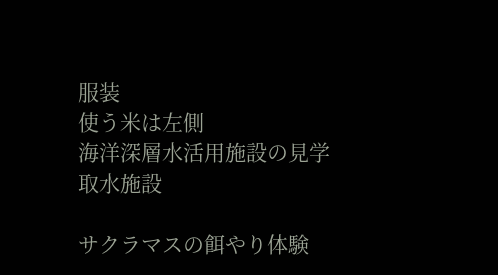服装
使う米は左側
海洋深層水活用施設の見学
取水施設

サクラマスの餌やり体験